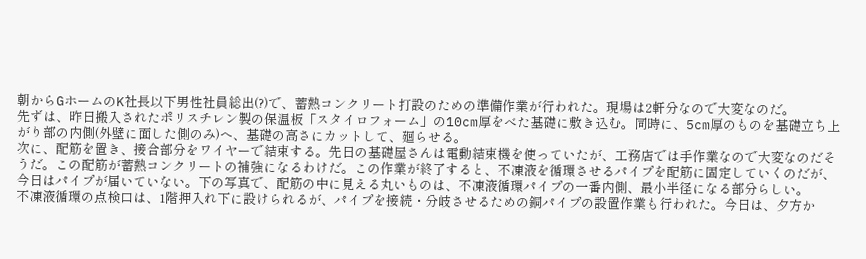朝からGホームのK社長以下男性社員総出(?)で、蓄熱コンクリート打設のための準備作業が行われた。現場は2軒分なので大変なのだ。
先ずは、昨日搬入されたポリスチレン製の保温板「スタイロフォーム」の10cm厚をべた基礎に敷き込む。同時に、5cm厚のものを基礎立ち上がり部の内側(外壁に面した側のみ)へ、基礎の高さにカットして、廻らせる。
次に、配筋を置き、接合部分をワイヤーで結束する。先日の基礎屋さんは電動結束機を使っていたが、工務店では手作業なので大変なのだそうだ。この配筋が蓄熱コンクリートの補強になるわけだ。この作業が終了すると、不凍液を循環させるパイプを配筋に固定していくのだが、今日はパイプが届いていない。下の写真で、配筋の中に見える丸いものは、不凍液循環パイプの一番内側、最小半径になる部分らしい。
不凍液循環の点検口は、1階押入れ下に設けられるが、パイプを接続・分岐させるための銅パイプの設置作業も行われた。今日は、夕方か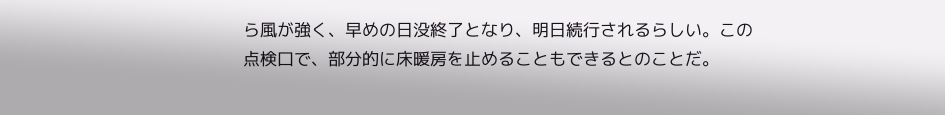ら風が強く、早めの日没終了となり、明日続行されるらしい。この点検口で、部分的に床暖房を止めることもできるとのことだ。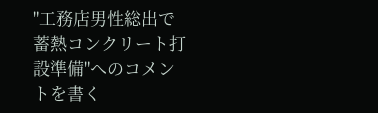"工務店男性総出で蓄熱コンクリート打設準備"へのコメントを書く